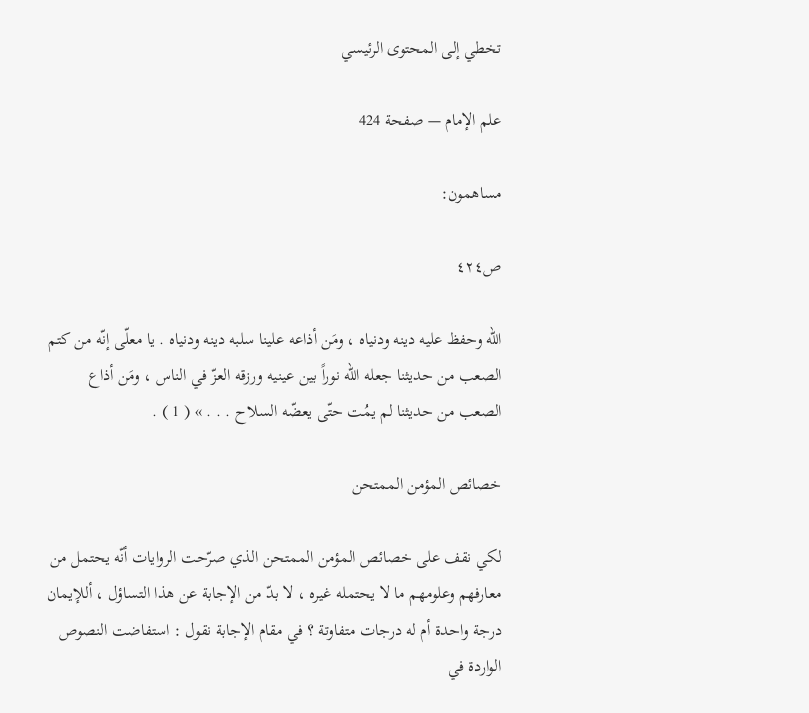تخطي إلى المحتوى الرئيسي

علم الإمام — صفحة 424

مساهمون:

ص٤٢٤

الله وحفظ عليه دينه ودنياه ، ومَن أذاعه علينا سلبه دينه ودنياه . يا معلّى إنّه من كتم الصعب من حديثنا جعله الله نوراً بين عينيه ورزقه العزّ في الناس ، ومَن أذاع الصعب من حديثنا لم يمُت حتّى يعضّه السلاح . . . » ( 1 ) .

خصائص المؤمن الممتحن

لكي نقف على خصائص المؤمن الممتحن الذي صرّحت الروايات أنّه يحتمل من معارفهم وعلومهم ما لا يحتمله غيره ، لا بدّ من الإجابة عن هذا التساؤل ، أللإيمان درجة واحدة أم له درجات متفاوتة ؟ في مقام الإجابة نقول : استفاضت النصوص الواردة في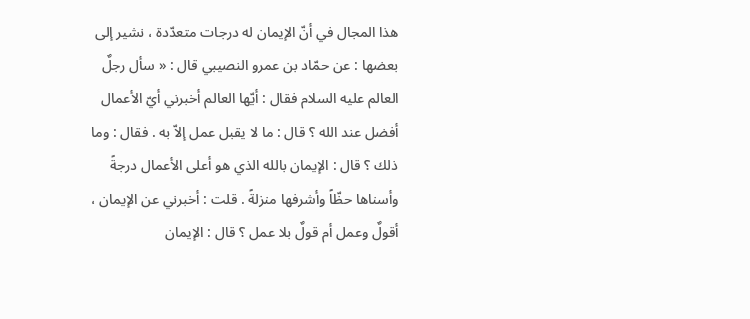هذا المجال في أنّ الإيمان له درجات متعدّدة ، نشير إلى بعضها : عن حمّاد بن عمرو النصيبي قال : « سأل رجلٌ العالم عليه السلام فقال : أيّها العالم أخبرني أيّ الأعمال أفضل عند الله ؟ قال : ما لا يقبل عمل إلاّ به . فقال : وما ذلك ؟ قال : الإيمان بالله الذي هو أعلى الأعمال درجةً وأسناها حظّاً وأشرفها منزلةً . قلت : أخبرني عن الإيمان ، أقولٌ وعمل أم قولٌ بلا عمل ؟ قال : الإيمان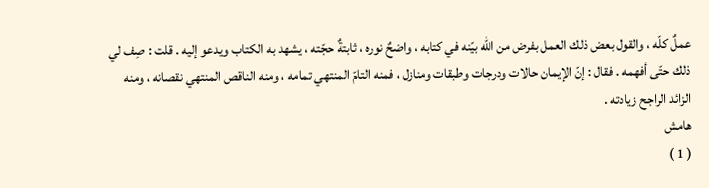عملٌ كلّه ، والقول بعض ذلك العمل بفرض من الله بيّنه في كتابه ، واضحٌ نوره ، ثابتةٌ حجّته ، يشهد به الكتاب ويدعو إليه . قلت : صِف لي ذلك حتّى أفهمه . فقال : إنّ الإيمان حالات ودرجات وطبقات ومنازل ، فمنه التامّ المنتهي تمامه ، ومنه الناقص المنتهي نقصانه ، ومنه الزائد الراجح زيادته .
هامش
( 1 )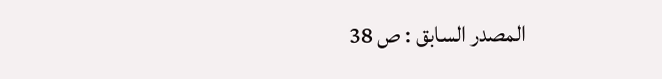المصدر السابق : ص 38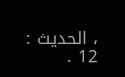، الحديث : 12 .